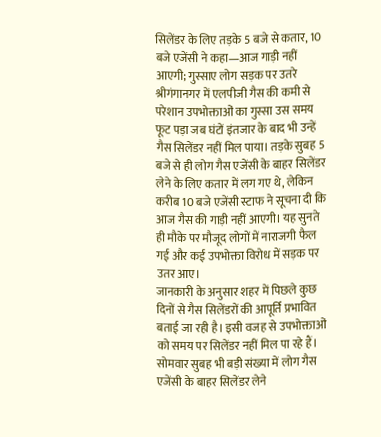सिलेंडर के लिए तड़के 5 बजे से कतार, 10 बजे एजेंसी ने कहा—आज गाड़ी नहीं आएगी; गुस्साए लोग सड़क पर उतरे
श्रीगंगानगर में एलपीजी गैस की कमी से परेशान उपभोक्ताओं का गुस्सा उस समय फूट पड़ा जब घंटों इंतजार के बाद भी उन्हें गैस सिलेंडर नहीं मिल पाया। तड़के सुबह 5 बजे से ही लोग गैस एजेंसी के बाहर सिलेंडर लेने के लिए कतार में लग गए थे, लेकिन करीब 10 बजे एजेंसी स्टाफ ने सूचना दी कि आज गैस की गाड़ी नहीं आएगी। यह सुनते ही मौके पर मौजूद लोगों में नाराजगी फैल गई और कई उपभोक्ता विरोध में सड़क पर उतर आए।
जानकारी के अनुसार शहर में पिछले कुछ दिनों से गैस सिलेंडरों की आपूर्ति प्रभावित बताई जा रही है। इसी वजह से उपभोक्ताओं को समय पर सिलेंडर नहीं मिल पा रहे हैं। सोमवार सुबह भी बड़ी संख्या में लोग गैस एजेंसी के बाहर सिलेंडर लेने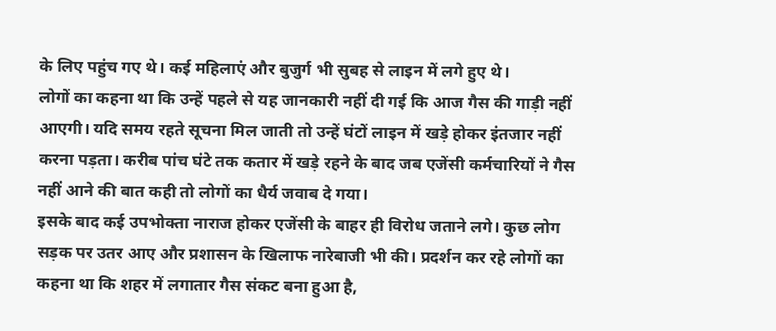के लिए पहुंच गए थे। कई महिलाएं और बुजुर्ग भी सुबह से लाइन में लगे हुए थे।
लोगों का कहना था कि उन्हें पहले से यह जानकारी नहीं दी गई कि आज गैस की गाड़ी नहीं आएगी। यदि समय रहते सूचना मिल जाती तो उन्हें घंटों लाइन में खड़े होकर इंतजार नहीं करना पड़ता। करीब पांच घंटे तक कतार में खड़े रहने के बाद जब एजेंसी कर्मचारियों ने गैस नहीं आने की बात कही तो लोगों का धैर्य जवाब दे गया।
इसके बाद कई उपभोक्ता नाराज होकर एजेंसी के बाहर ही विरोध जताने लगे। कुछ लोग सड़क पर उतर आए और प्रशासन के खिलाफ नारेबाजी भी की। प्रदर्शन कर रहे लोगों का कहना था कि शहर में लगातार गैस संकट बना हुआ है,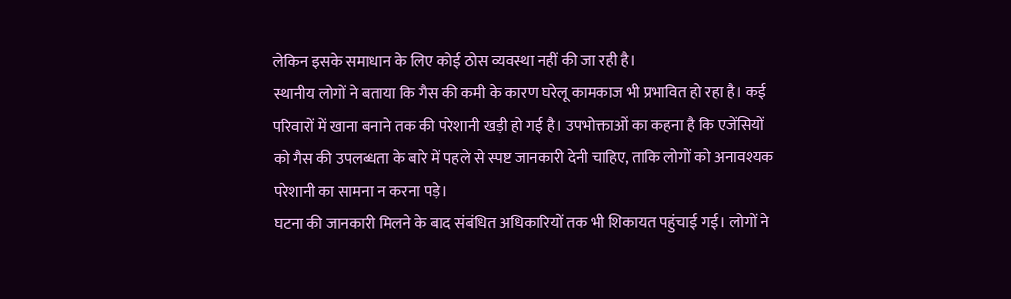लेकिन इसके समाधान के लिए कोई ठोस व्यवस्था नहीं की जा रही है।
स्थानीय लोगों ने बताया कि गैस की कमी के कारण घरेलू कामकाज भी प्रभावित हो रहा है। कई परिवारों में खाना बनाने तक की परेशानी खड़ी हो गई है। उपभोक्ताओं का कहना है कि एजेंसियों को गैस की उपलब्धता के बारे में पहले से स्पष्ट जानकारी देनी चाहिए, ताकि लोगों को अनावश्यक परेशानी का सामना न करना पड़े।
घटना की जानकारी मिलने के बाद संबंधित अधिकारियों तक भी शिकायत पहुंचाई गई। लोगों ने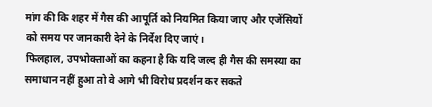मांग की कि शहर में गैस की आपूर्ति को नियमित किया जाए और एजेंसियों को समय पर जानकारी देने के निर्देश दिए जाएं।
फिलहाल, उपभोक्ताओं का कहना है कि यदि जल्द ही गैस की समस्या का समाधान नहीं हुआ तो वे आगे भी विरोध प्रदर्शन कर सकते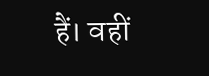हैं। वहीं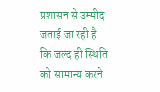प्रशासन से उम्मीद जताई जा रही है कि जल्द ही स्थिति को सामान्य करने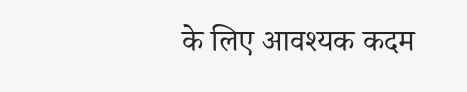के लिए आवश्यक कदम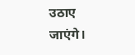उठाए जाएंगे।